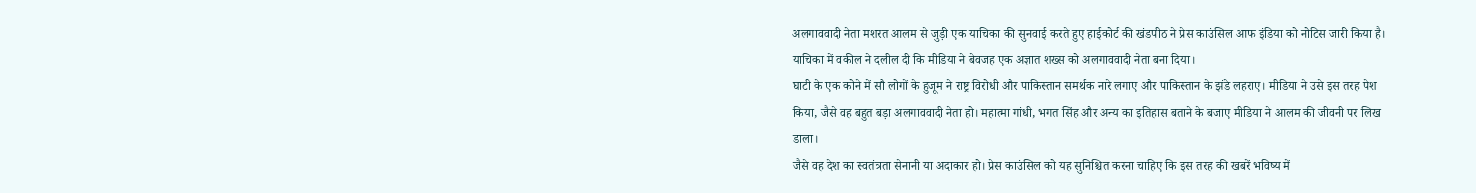अलगाववादी नेता मशरत आलम से जुड़ी एक याचिका की सुनवाई करते हुए हाईकोर्ट की खंडपीठ ने प्रेस काउंसिल आफ इंडिया को नोटिस जारी किया है। याचिका में वकील ने दलील दी कि मीडिया ने बेवजह एक अज्ञात शख्स को अलगाववादी नेता बना दिया।
घाटी के एक कोने में सौ लोगों के हुजूम ने राष्ट्र विरोधी और पाकिस्तान समर्थक नारे लगाए और पाकिस्तान के झंडे लहराए। मीडिया ने उसे इस तरह पेश किया, जैसे वह बहुत बड़ा अलगाववादी नेता हो। महात्मा गांधी, भगत सिंह और अन्य का इतिहास बताने के बजाए मीडिया ने आलम की जीवनी पर लिख डाला।
जैसे वह देश का स्वतंत्रता सेनानी या अदाकार हो। प्रेस काउंसिल को यह सुनिश्चित करना चाहिए कि इस तरह की खबरें भविष्य में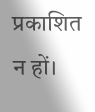प्रकाशित न हों।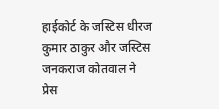हाईकोर्ट के जस्टिस धीरज कुमार ठाकुर और जस्टिस जनकराज कोतवाल ने प्रेस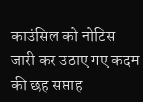काउंसिल को नोटिस जारी कर उठाए गए कदम की छह सप्ताह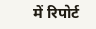में रिपोर्ट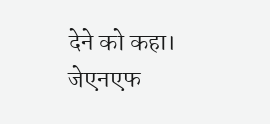देने को कहा। जेएनएफ